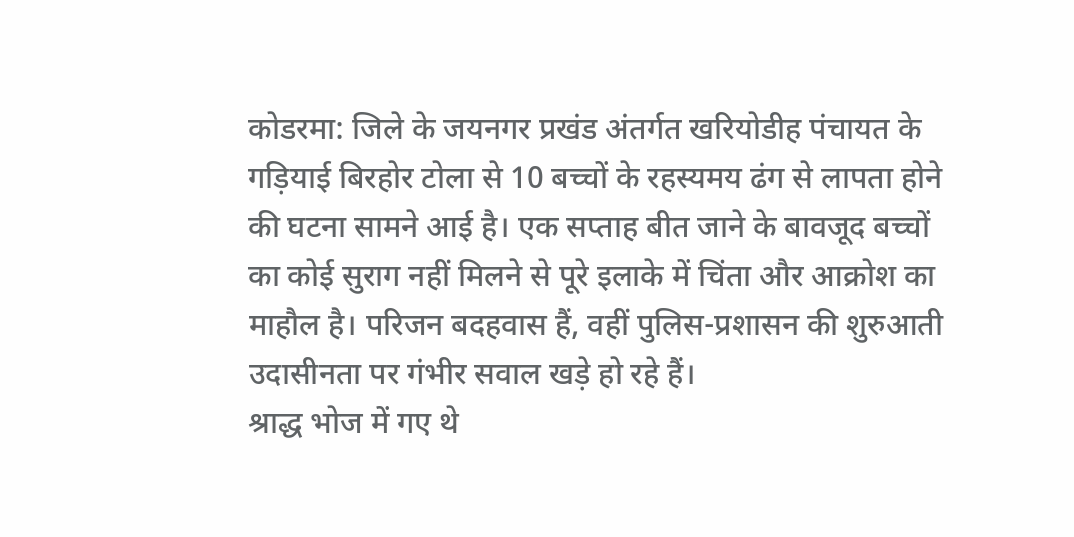कोडरमा: जिले के जयनगर प्रखंड अंतर्गत खरियोडीह पंचायत के गड़ियाई बिरहोर टोला से 10 बच्चों के रहस्यमय ढंग से लापता होने की घटना सामने आई है। एक सप्ताह बीत जाने के बावजूद बच्चों का कोई सुराग नहीं मिलने से पूरे इलाके में चिंता और आक्रोश का माहौल है। परिजन बदहवास हैं, वहीं पुलिस-प्रशासन की शुरुआती उदासीनता पर गंभीर सवाल खड़े हो रहे हैं।
श्राद्ध भोज में गए थे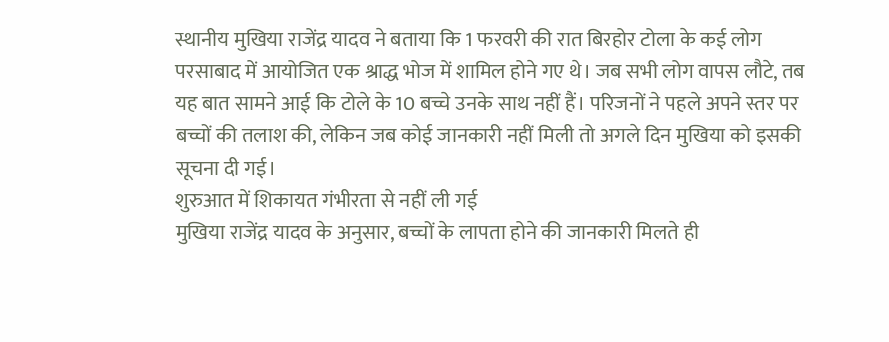स्थानीय मुखिया राजेंद्र यादव ने बताया कि 1 फरवरी की रात बिरहोर टोला के कई लोग परसाबाद में आयोजित एक श्राद्ध भोज में शामिल होने गए थे। जब सभी लोग वापस लौटे, तब यह बात सामने आई कि टोले के 10 बच्चे उनके साथ नहीं हैं। परिजनों ने पहले अपने स्तर पर बच्चों की तलाश की, लेकिन जब कोई जानकारी नहीं मिली तो अगले दिन मुखिया को इसकी सूचना दी गई।
शुरुआत में शिकायत गंभीरता से नहीं ली गई
मुखिया राजेंद्र यादव के अनुसार, बच्चों के लापता होने की जानकारी मिलते ही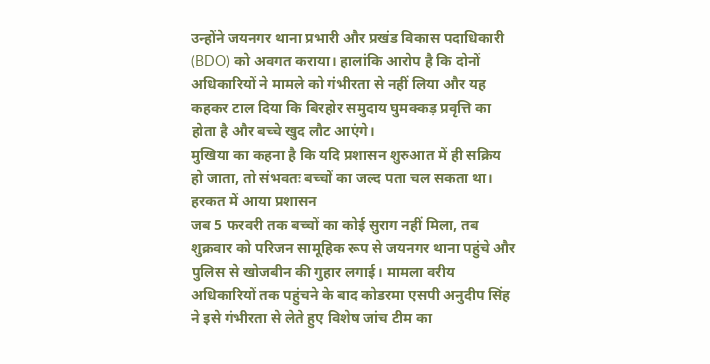उन्होंने जयनगर थाना प्रभारी और प्रखंड विकास पदाधिकारी (BDO) को अवगत कराया। हालांकि आरोप है कि दोनों अधिकारियों ने मामले को गंभीरता से नहीं लिया और यह कहकर टाल दिया कि बिरहोर समुदाय घुमक्कड़ प्रवृत्ति का होता है और बच्चे खुद लौट आएंगे।
मुखिया का कहना है कि यदि प्रशासन शुरुआत में ही सक्रिय हो जाता, तो संभवतः बच्चों का जल्द पता चल सकता था।
हरकत में आया प्रशासन
जब 5 फरवरी तक बच्चों का कोई सुराग नहीं मिला, तब शुक्रवार को परिजन सामूहिक रूप से जयनगर थाना पहुंचे और पुलिस से खोजबीन की गुहार लगाई। मामला वरीय अधिकारियों तक पहुंचने के बाद कोडरमा एसपी अनुदीप सिंह ने इसे गंभीरता से लेते हुए विशेष जांच टीम का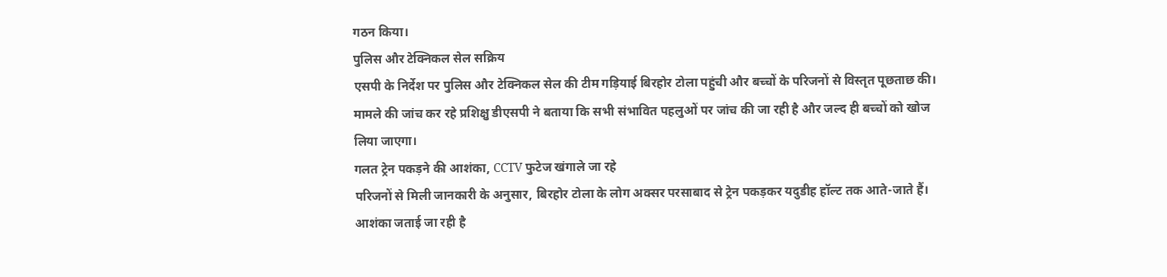गठन किया।
पुलिस और टेक्निकल सेल सक्रिय
एसपी के निर्देश पर पुलिस और टेक्निकल सेल की टीम गड़ियाई बिरहोर टोला पहुंची और बच्चों के परिजनों से विस्तृत पूछताछ की। मामले की जांच कर रहे प्रशिक्षु डीएसपी ने बताया कि सभी संभावित पहलुओं पर जांच की जा रही है और जल्द ही बच्चों को खोज लिया जाएगा।
गलत ट्रेन पकड़ने की आशंका, CCTV फुटेज खंगाले जा रहे
परिजनों से मिली जानकारी के अनुसार, बिरहोर टोला के लोग अक्सर परसाबाद से ट्रेन पकड़कर यदुडीह हॉल्ट तक आते-जाते हैं। आशंका जताई जा रही है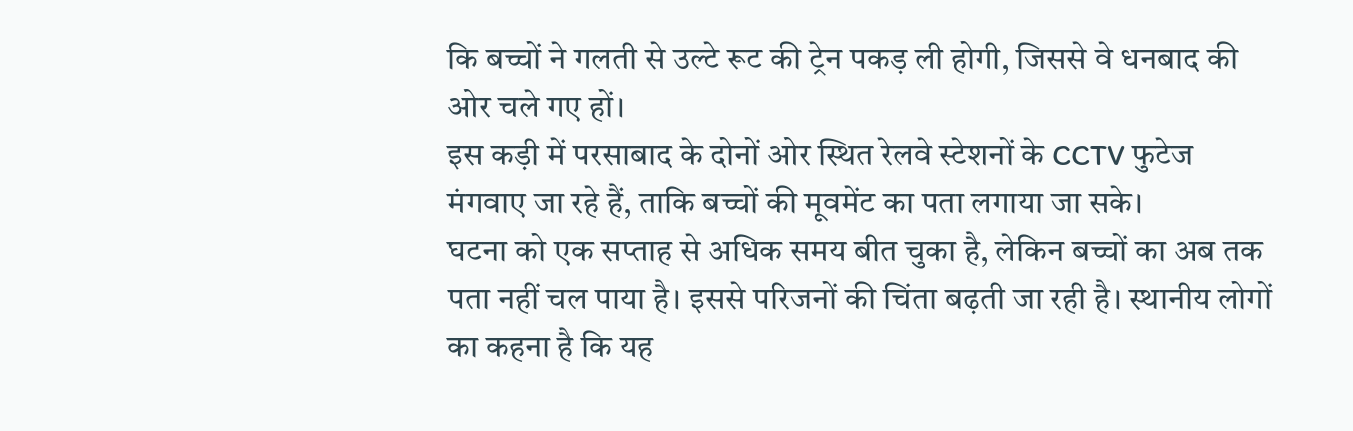कि बच्चों ने गलती से उल्टे रूट की ट्रेन पकड़ ली होगी, जिससे वे धनबाद की ओर चले गए हों।
इस कड़ी में परसाबाद के दोनों ओर स्थित रेलवे स्टेशनों के CCTV फुटेज मंगवाए जा रहे हैं, ताकि बच्चों की मूवमेंट का पता लगाया जा सके।
घटना को एक सप्ताह से अधिक समय बीत चुका है, लेकिन बच्चों का अब तक पता नहीं चल पाया है। इससे परिजनों की चिंता बढ़ती जा रही है। स्थानीय लोगों का कहना है कि यह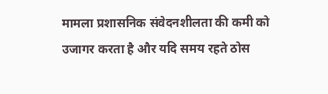मामला प्रशासनिक संवेदनशीलता की कमी को उजागर करता है और यदि समय रहते ठोस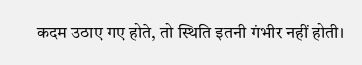कदम उठाए गए होते, तो स्थिति इतनी गंभीर नहीं होती।